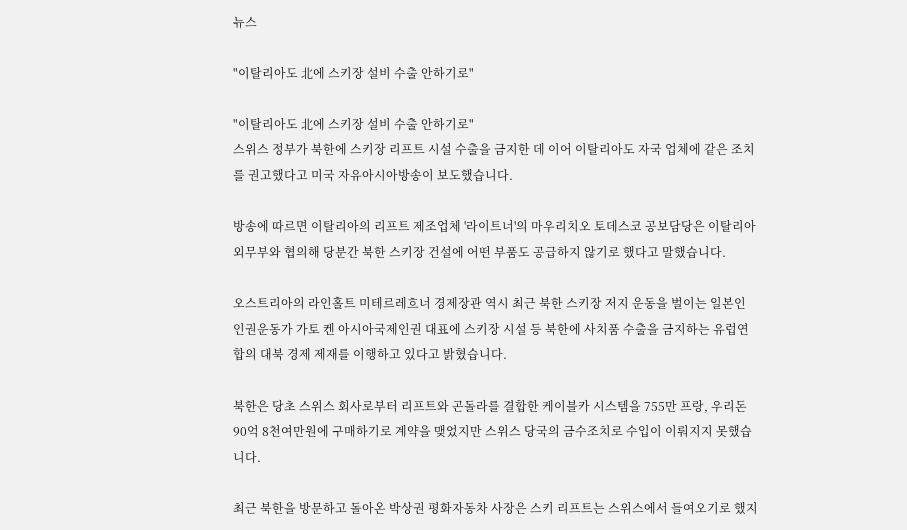뉴스

"이탈리아도 北에 스키장 설비 수출 안하기로"

"이탈리아도 北에 스키장 설비 수출 안하기로"
스위스 정부가 북한에 스키장 리프트 시설 수출을 금지한 데 이어 이탈리아도 자국 업체에 같은 조치를 권고했다고 미국 자유아시아방송이 보도했습니다.

방송에 따르면 이탈리아의 리프트 제조업체 '라이트너'의 마우리치오 토데스코 공보담당은 이탈리아 외무부와 협의해 당분간 북한 스키장 건설에 어떤 부품도 공급하지 않기로 했다고 말했습니다.

오스트리아의 라인홀트 미테르레흐너 경제장관 역시 최근 북한 스키장 저지 운동을 벌이는 일본인 인권운동가 가토 켄 아시아국제인권 대표에 스키장 시설 등 북한에 사치품 수출을 금지하는 유럽연합의 대북 경제 제재를 이행하고 있다고 밝혔습니다.

북한은 당초 스위스 회사로부터 리프트와 곤돌라를 결합한 케이블카 시스템을 755만 프랑, 우리돈 90억 8천여만원에 구매하기로 계약을 맺었지만 스위스 당국의 금수조치로 수입이 이뤄지지 못했습니다.

최근 북한을 방문하고 돌아온 박상권 평화자동차 사장은 스키 리프트는 스위스에서 들여오기로 했지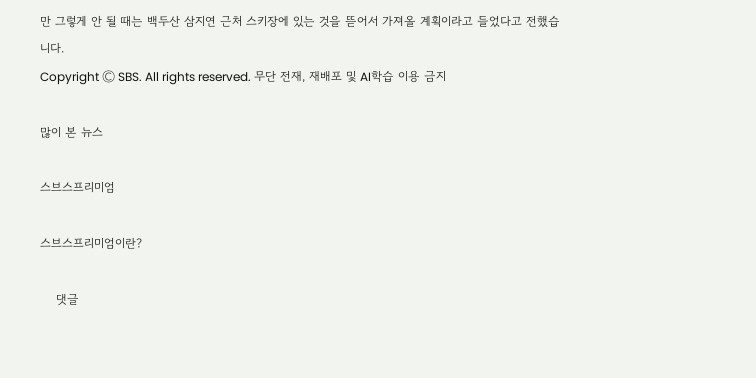만 그렇게 안 될 때는 백두산 삼지연 근처 스키장에 있는 것을 뜯어서 가져올 계획이라고 들었다고 전했습니다.
Copyright Ⓒ SBS. All rights reserved. 무단 전재, 재배포 및 AI학습 이용 금지

많이 본 뉴스

스브스프리미엄

스브스프리미엄이란?

    댓글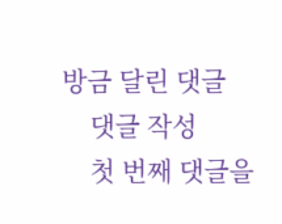방금 달린 댓글
    댓글 작성
    첫 번째 댓글을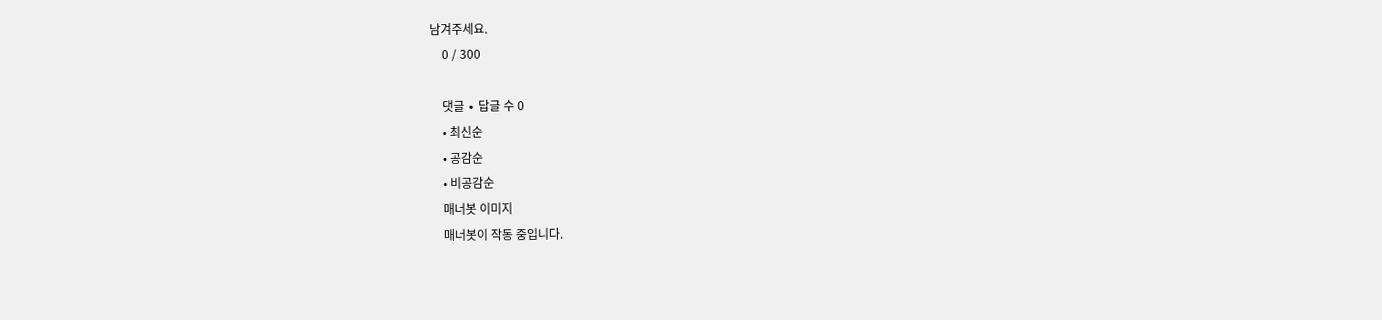남겨주세요.
    0 / 300

    댓글 ∙ 답글 수 0
    • 최신순
    • 공감순
    • 비공감순
    매너봇 이미지
    매너봇이 작동 중입니다.